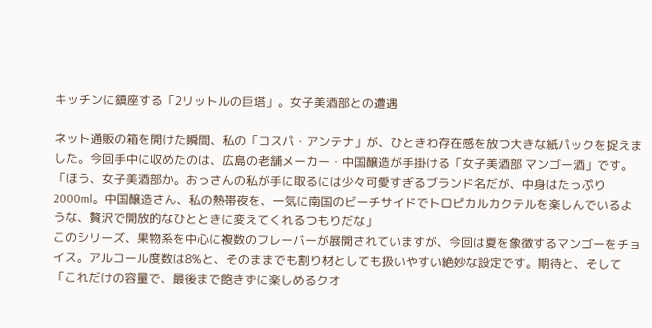キッチンに鎮座する「2リットルの巨塔」。女子美酒部との遭遇

ネット通販の箱を開けた瞬間、私の「コスパ・アンテナ」が、ひときわ存在感を放つ大きな紙パックを捉えました。今回手中に収めたのは、広島の老舗メーカー・中国醸造が手掛ける「女子美酒部 マンゴー酒」です。
「ほう、女子美酒部か。おっさんの私が手に取るには少々可愛すぎるブランド名だが、中身はたっぷり2000ml。中国醸造さん、私の熱帯夜を、一気に南国のビーチサイドでトロピカルカクテルを楽しんでいるような、贅沢で開放的なひとときに変えてくれるつもりだな」
このシリーズ、果物系を中心に複数のフレーバーが展開されていますが、今回は夏を象徴するマンゴーをチョイス。アルコール度数は8%と、そのままでも割り材としても扱いやすい絶妙な設定です。期待と、そして「これだけの容量で、最後まで飽きずに楽しめるクオ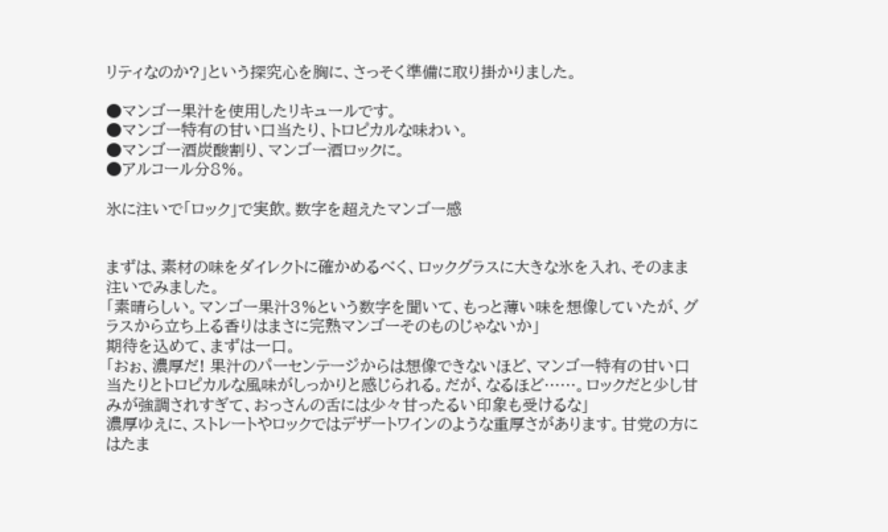リティなのか?」という探究心を胸に、さっそく準備に取り掛かりました。

●マンゴー果汁を使用したリキュールです。
●マンゴー特有の甘い口当たり、トロピカルな味わい。
●マンゴー酒炭酸割り、マンゴー酒ロックに。
●アルコール分8%。

氷に注いで「ロック」で実飲。数字を超えたマンゴー感


まずは、素材の味をダイレクトに確かめるべく、ロックグラスに大きな氷を入れ、そのまま注いでみました。
「素晴らしい。マンゴー果汁3%という数字を聞いて、もっと薄い味を想像していたが、グラスから立ち上る香りはまさに完熟マンゴーそのものじゃないか」
期待を込めて、まずは一口。
「おぉ、濃厚だ! 果汁のパーセンテージからは想像できないほど、マンゴー特有の甘い口当たりとトロピカルな風味がしっかりと感じられる。だが、なるほど……。ロックだと少し甘みが強調されすぎて、おっさんの舌には少々甘ったるい印象も受けるな」
濃厚ゆえに、ストレートやロックではデザートワインのような重厚さがあります。甘党の方にはたま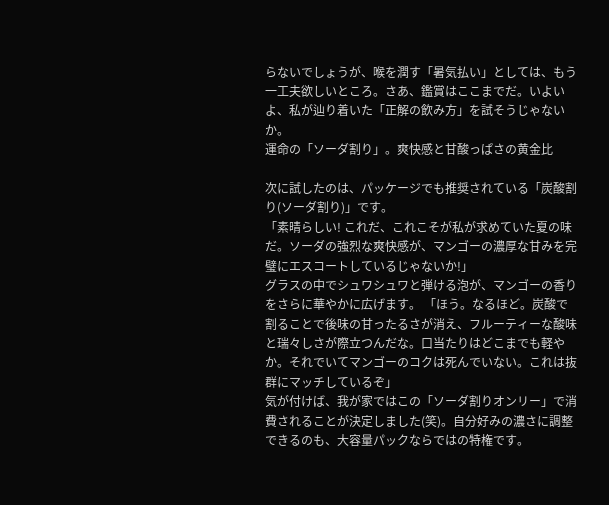らないでしょうが、喉を潤す「暑気払い」としては、もう一工夫欲しいところ。さあ、鑑賞はここまでだ。いよいよ、私が辿り着いた「正解の飲み方」を試そうじゃないか。
運命の「ソーダ割り」。爽快感と甘酸っぱさの黄金比

次に試したのは、パッケージでも推奨されている「炭酸割り(ソーダ割り)」です。
「素晴らしい! これだ、これこそが私が求めていた夏の味だ。ソーダの強烈な爽快感が、マンゴーの濃厚な甘みを完璧にエスコートしているじゃないか!」
グラスの中でシュワシュワと弾ける泡が、マンゴーの香りをさらに華やかに広げます。 「ほう。なるほど。炭酸で割ることで後味の甘ったるさが消え、フルーティーな酸味と瑞々しさが際立つんだな。口当たりはどこまでも軽やか。それでいてマンゴーのコクは死んでいない。これは抜群にマッチしているぞ」
気が付けば、我が家ではこの「ソーダ割りオンリー」で消費されることが決定しました(笑)。自分好みの濃さに調整できるのも、大容量パックならではの特権です。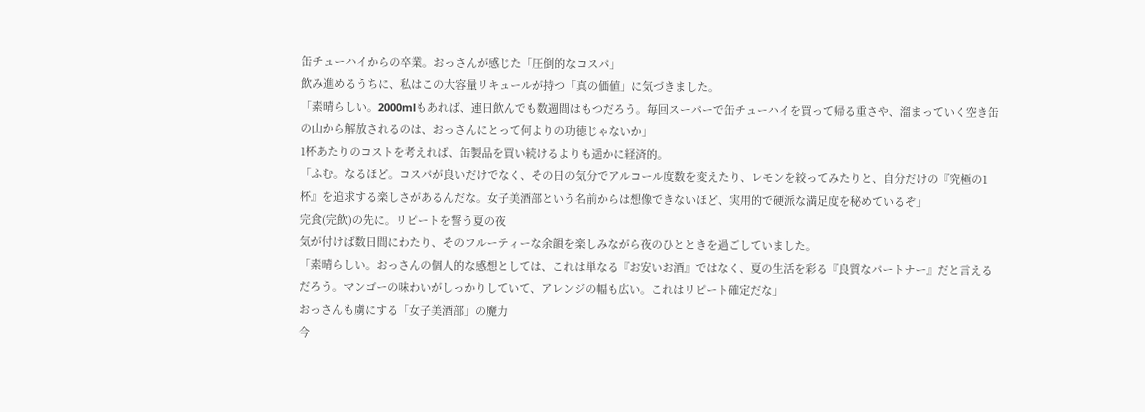缶チューハイからの卒業。おっさんが感じた「圧倒的なコスパ」
飲み進めるうちに、私はこの大容量リキュールが持つ「真の価値」に気づきました。
「素晴らしい。2000mlもあれば、連日飲んでも数週間はもつだろう。毎回スーパーで缶チューハイを買って帰る重さや、溜まっていく空き缶の山から解放されるのは、おっさんにとって何よりの功徳じゃないか」
1杯あたりのコストを考えれば、缶製品を買い続けるよりも遥かに経済的。
「ふむ。なるほど。コスパが良いだけでなく、その日の気分でアルコール度数を変えたり、レモンを絞ってみたりと、自分だけの『究極の1杯』を追求する楽しさがあるんだな。女子美酒部という名前からは想像できないほど、実用的で硬派な満足度を秘めているぞ」
完食(完飲)の先に。リピートを誓う夏の夜
気が付けば数日間にわたり、そのフルーティーな余韻を楽しみながら夜のひとときを過ごしていました。
「素晴らしい。おっさんの個人的な感想としては、これは単なる『お安いお酒』ではなく、夏の生活を彩る『良質なパートナー』だと言えるだろう。マンゴーの味わいがしっかりしていて、アレンジの幅も広い。これはリピート確定だな」
おっさんも虜にする「女子美酒部」の魔力
今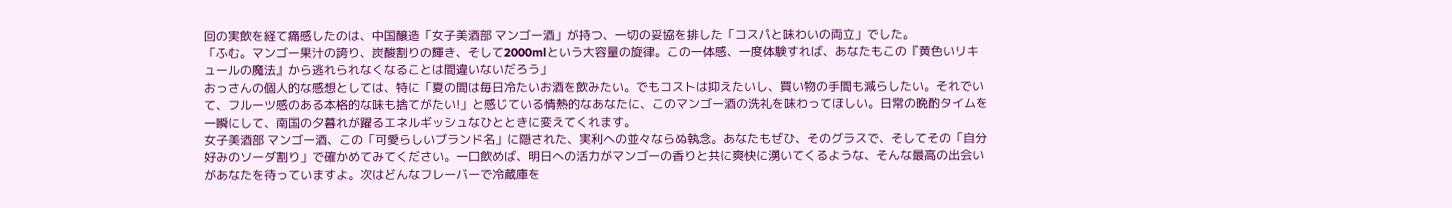回の実飲を経て痛感したのは、中国醸造「女子美酒部 マンゴー酒」が持つ、一切の妥協を排した「コスパと味わいの両立」でした。
「ふむ。マンゴー果汁の誇り、炭酸割りの輝き、そして2000mlという大容量の旋律。この一体感、一度体験すれば、あなたもこの『黄色いリキュールの魔法』から逃れられなくなることは間違いないだろう」
おっさんの個人的な感想としては、特に「夏の間は毎日冷たいお酒を飲みたい。でもコストは抑えたいし、買い物の手間も減らしたい。それでいて、フルーツ感のある本格的な味も捨てがたい!」と感じている情熱的なあなたに、このマンゴー酒の洗礼を味わってほしい。日常の晩酌タイムを一瞬にして、南国の夕暮れが躍るエネルギッシュなひとときに変えてくれます。
女子美酒部 マンゴー酒、この「可愛らしいブランド名」に隠された、実利への並々ならぬ執念。あなたもぜひ、そのグラスで、そしてその「自分好みのソーダ割り」で確かめてみてください。一口飲めば、明日への活力がマンゴーの香りと共に爽快に湧いてくるような、そんな最高の出会いがあなたを待っていますよ。次はどんなフレーバーで冷蔵庫を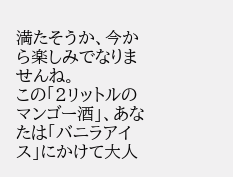満たそうか、今から楽しみでなりませんね。
この「2リットルのマンゴー酒」、あなたは「バニラアイス」にかけて大人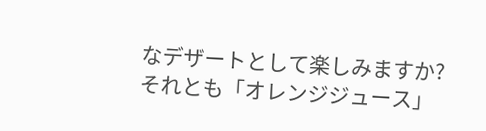なデザートとして楽しみますか? それとも「オレンジジュース」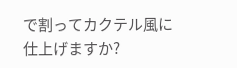で割ってカクテル風に仕上げますか?